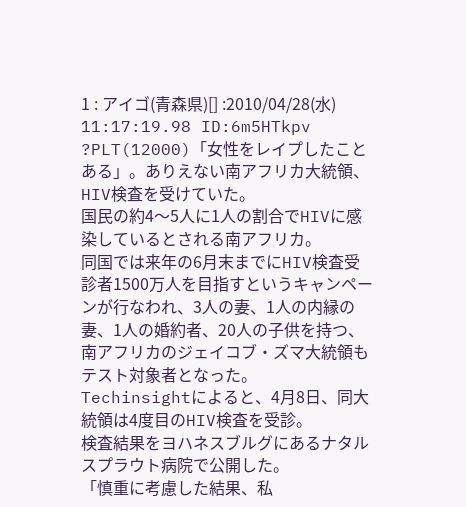1 : アイゴ(青森県)[] :2010/04/28(水) 11:17:19.98 ID:6m5HTkpv ?PLT(12000)「女性をレイプしたことある」。ありえない南アフリカ大統領、HIV検査を受けていた。
国民の約4〜5人に1人の割合でHIVに感染しているとされる南アフリカ。
同国では来年の6月末までにHIV検査受診者1500万人を目指すというキャンペーンが行なわれ、3人の妻、1人の内縁の妻、1人の婚約者、20人の子供を持つ、南アフリカのジェイコブ・ズマ大統領もテスト対象者となった。
Techinsightによると、4月8日、同大統領は4度目のHIV検査を受診。
検査結果をヨハネスブルグにあるナタルスプラウト病院で公開した。
「慎重に考慮した結果、私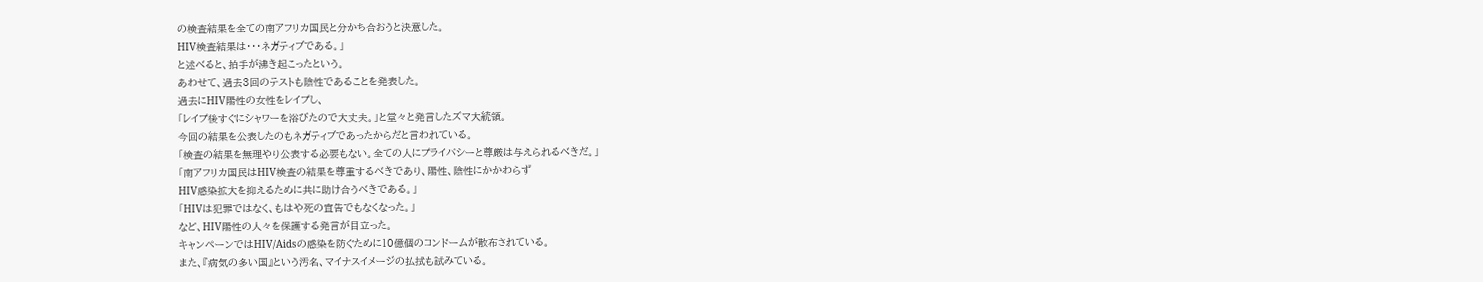の検査結果を全ての南アフリカ国民と分かち合おうと決意した。
HIV検査結果は・・・ネガティブである。」
と述べると、拍手が沸き起こったという。
あわせて、過去3回のテストも陰性であることを発表した。
過去にHIV陽性の女性をレイプし、
「レイプ後すぐにシャワーを浴びたので大丈夫。」と堂々と発言したズマ大統領。
今回の結果を公表したのもネガティブであったからだと言われている。
「検査の結果を無理やり公表する必要もない。全ての人にプライバシーと尊厳は与えられるべきだ。」
「南アフリカ国民はHIV検査の結果を尊重するべきであり、陽性、陰性にかかわらず
HIV感染拡大を抑えるために共に助け合うべきである。」
「HIVは犯罪ではなく、もはや死の宣告でもなくなった。」
など、HIV陽性の人々を保護する発言が目立った。
キャンペーンではHIV/Aidsの感染を防ぐために10億個のコンドームが散布されている。
また、『病気の多い国』という汚名、マイナスイメージの払拭も試みている。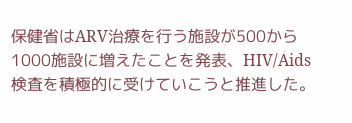保健省はARV治療を行う施設が500から1000施設に増えたことを発表、HIV/Aids検査を積極的に受けていこうと推進した。